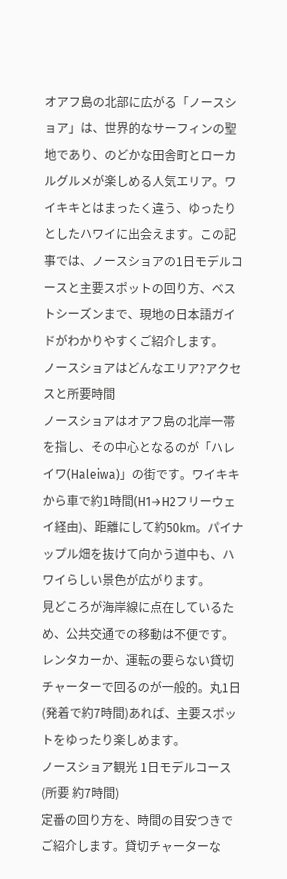オアフ島の北部に広がる「ノースショア」は、世界的なサーフィンの聖地であり、のどかな田舎町とローカルグルメが楽しめる人気エリア。ワイキキとはまったく違う、ゆったりとしたハワイに出会えます。この記事では、ノースショアの1日モデルコースと主要スポットの回り方、ベストシーズンまで、現地の日本語ガイドがわかりやすくご紹介します。
ノースショアはどんなエリア?アクセスと所要時間
ノースショアはオアフ島の北岸一帯を指し、その中心となるのが「ハレイワ(Haleiwa)」の街です。ワイキキから車で約1時間(H1→H2フリーウェイ経由)、距離にして約50km。パイナップル畑を抜けて向かう道中も、ハワイらしい景色が広がります。
見どころが海岸線に点在しているため、公共交通での移動は不便です。レンタカーか、運転の要らない貸切チャーターで回るのが一般的。丸1日(発着で約7時間)あれば、主要スポットをゆったり楽しめます。
ノースショア観光 1日モデルコース(所要 約7時間)
定番の回り方を、時間の目安つきでご紹介します。貸切チャーターな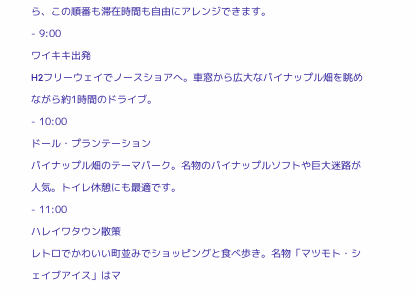ら、この順番も滞在時間も自由にアレンジできます。
- 9:00
ワイキキ出発
H2フリーウェイでノースショアへ。車窓から広大なパイナップル畑を眺めながら約1時間のドライブ。
- 10:00
ドール・プランテーション
パイナップル畑のテーマパーク。名物のパイナップルソフトや巨大迷路が人気。トイレ休憩にも最適です。
- 11:00
ハレイワタウン散策
レトロでかわいい町並みでショッピングと食べ歩き。名物「マツモト・シェイブアイス」はマ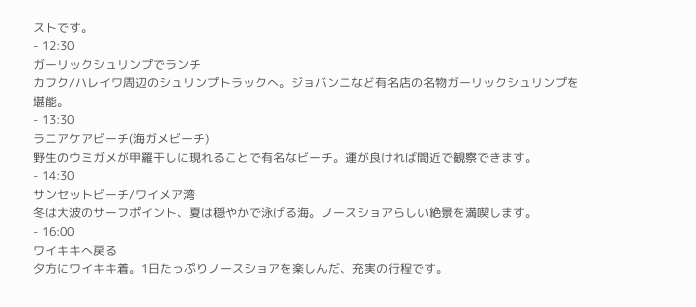ストです。
- 12:30
ガーリックシュリンプでランチ
カフク/ハレイワ周辺のシュリンプトラックへ。ジョバンニなど有名店の名物ガーリックシュリンプを堪能。
- 13:30
ラニアケアビーチ(海ガメビーチ)
野生のウミガメが甲羅干しに現れることで有名なビーチ。運が良ければ間近で観察できます。
- 14:30
サンセットビーチ/ワイメア湾
冬は大波のサーフポイント、夏は穏やかで泳げる海。ノースショアらしい絶景を満喫します。
- 16:00
ワイキキへ戻る
夕方にワイキキ着。1日たっぷりノースショアを楽しんだ、充実の行程です。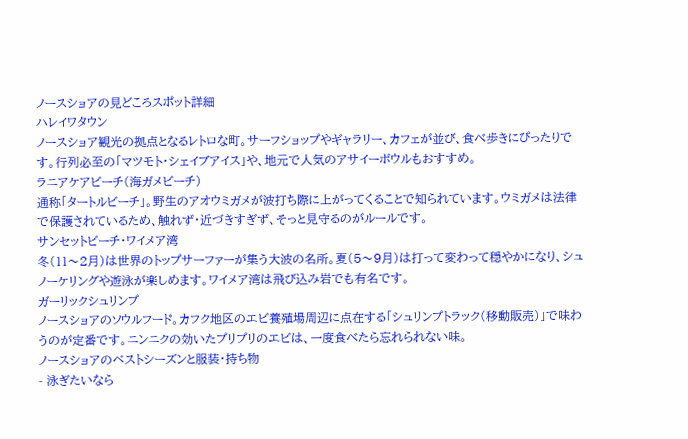ノースショアの見どころスポット詳細
ハレイワタウン
ノースショア観光の拠点となるレトロな町。サーフショップやギャラリー、カフェが並び、食べ歩きにぴったりです。行列必至の「マツモト・シェイブアイス」や、地元で人気のアサイーボウルもおすすめ。
ラニアケアビーチ(海ガメビーチ)
通称「タートルビーチ」。野生のアオウミガメが波打ち際に上がってくることで知られています。ウミガメは法律で保護されているため、触れず・近づきすぎず、そっと見守るのがルールです。
サンセットビーチ・ワイメア湾
冬(11〜2月)は世界のトップサーファーが集う大波の名所。夏(5〜9月)は打って変わって穏やかになり、シュノーケリングや遊泳が楽しめます。ワイメア湾は飛び込み岩でも有名です。
ガーリックシュリンプ
ノースショアのソウルフード。カフク地区のエビ養殖場周辺に点在する「シュリンプトラック(移動販売)」で味わうのが定番です。ニンニクの効いたプリプリのエビは、一度食べたら忘れられない味。
ノースショアのベストシーズンと服装・持ち物
- 泳ぎたいなら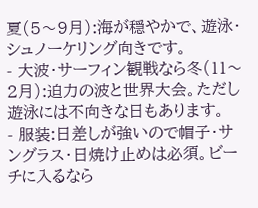夏(5〜9月):海が穏やかで、遊泳・シュノーケリング向きです。
- 大波・サーフィン観戦なら冬(11〜2月):迫力の波と世界大会。ただし遊泳には不向きな日もあります。
- 服装:日差しが強いので帽子・サングラス・日焼け止めは必須。ビーチに入るなら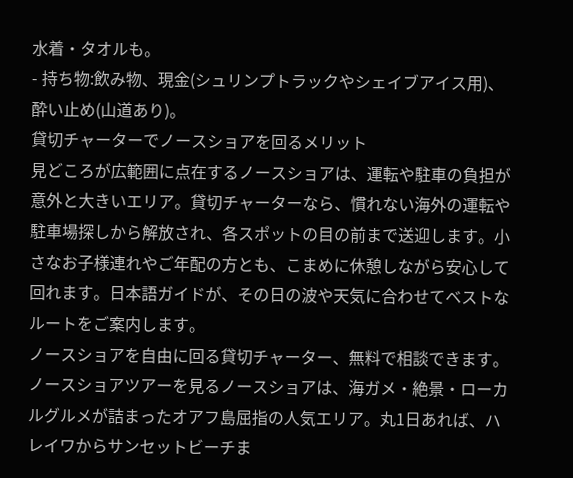水着・タオルも。
- 持ち物:飲み物、現金(シュリンプトラックやシェイブアイス用)、酔い止め(山道あり)。
貸切チャーターでノースショアを回るメリット
見どころが広範囲に点在するノースショアは、運転や駐車の負担が意外と大きいエリア。貸切チャーターなら、慣れない海外の運転や駐車場探しから解放され、各スポットの目の前まで送迎します。小さなお子様連れやご年配の方とも、こまめに休憩しながら安心して回れます。日本語ガイドが、その日の波や天気に合わせてベストなルートをご案内します。
ノースショアを自由に回る貸切チャーター、無料で相談できます。
ノースショアツアーを見るノースショアは、海ガメ・絶景・ローカルグルメが詰まったオアフ島屈指の人気エリア。丸1日あれば、ハレイワからサンセットビーチま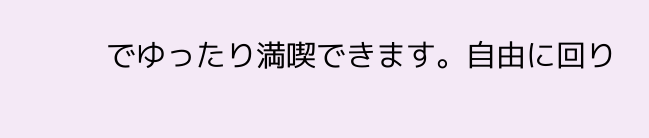でゆったり満喫できます。自由に回り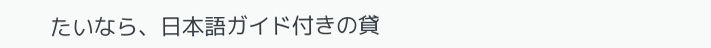たいなら、日本語ガイド付きの貸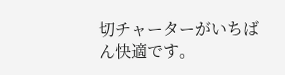切チャーターがいちばん快適です。